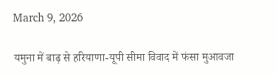March 9, 2026

यमुना में बाढ़ से हरियाणा-यूपी सीमा विवाद में फंसा मुआवजा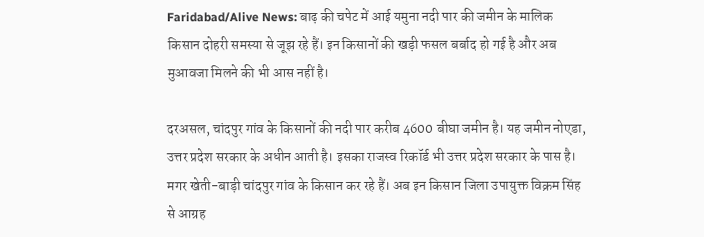Faridabad/Alive News: बाढ़ की चपेट में आई यमुना नदी पार की जमीन के मालिक किसान दोहरी समस्या से जूझ रहे हैं। इन किसानों की खड़ी फसल बर्बाद हो गई है और अब मुआवजा मिलने की भी आस नहीं है।

दरअसल, चांदपुर गांव के किसानों की नदी पार करीब 4600 बीघा जमीन है। यह जमीन नोएडा, उत्तर प्रदेश सरकार के अधीन आती है। इसका राजस्व रिकॉर्ड भी उत्तर प्रदेश सरकार के पास है। मगर खेती-बाड़ी चांदपुर गांव के किसान कर रहे हैं। अब इन किसान जिला उपायुक्त विक्रम सिंह से आग्रह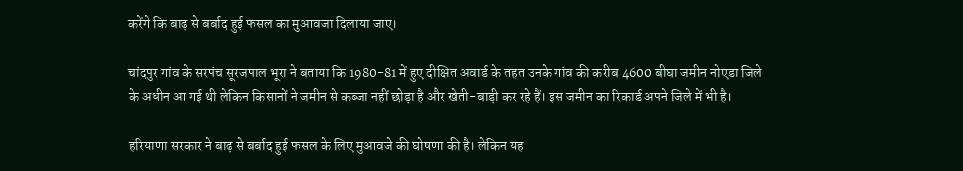करेंगे कि बाढ़ से बर्बाद हुई फसल का मुआवजा दिलाया जाए।

चांदपुर गांव के सरपंच सूरजपाल भूरा ने बताया कि 1980-81 में हुए दीक्षित अवार्ड के तहत उनके गांव की करीब 4600 बीघा जमीन नोएडा जिले के अधीन आ गई थी लेकिन किसानों ने जमीन से कब्जा नहीं छोड़ा है और खेती-बाड़ी कर रहे हैं। इस जमीन का रिकार्ड अपने जिले में भी है।

हरियाणा सरकार ने बाढ़ से बर्बाद हुई फसल के लिए मुआवजे की घोषणा की है। लेकिन यह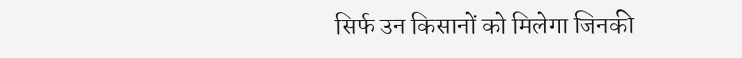सिर्फ उन किसानों को मिलेगा जिनकी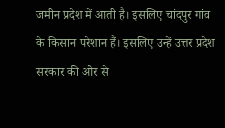जमीन प्रदेश में आती है। इसलिए चांदपुर गांव के किसान परेशान हैं। इसलिए उन्हें उत्तर प्रदेश सरकार की ओर से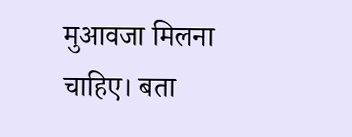मुआवजा मिलना चाहिए। बता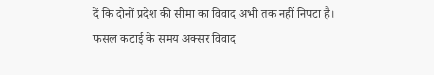दें कि दोनों प्रदेश की सीमा का विवाद अभी तक नहीं निपटा है। फसल कटाई के समय अक्सर विवाद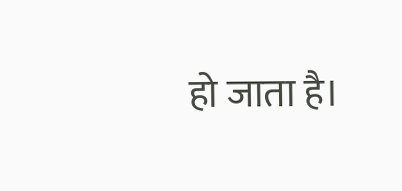हो जाता है।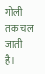गोली तक चल जाती है।